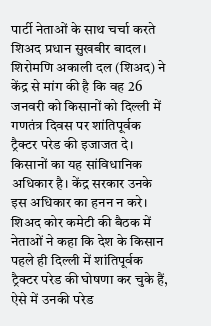पार्टी नेताओं के साथ चर्चा करते शिअद प्रधान सुखबीर बादल।
शिरोमणि अकाली दल (शिअद) ने केंद्र से मांग की है कि वह 26 जनवरी को किसानों को दिल्ली में गणतंत्र दिवस पर शांतिपूर्वक ट्रैक्टर परेड की इजाजत दे। किसानों का यह सांविधानिक अधिकार है। केंद्र सरकार उनके इस अधिकार का हनन न करे। शिअद कोर कमेटी की बैठक में नेताओं ने कहा कि देश के किसान पहले ही दिल्ली में शांतिपूर्वक ट्रैक्टर परेड की घोषणा कर चुके हैं, ऐसे में उनकी परेड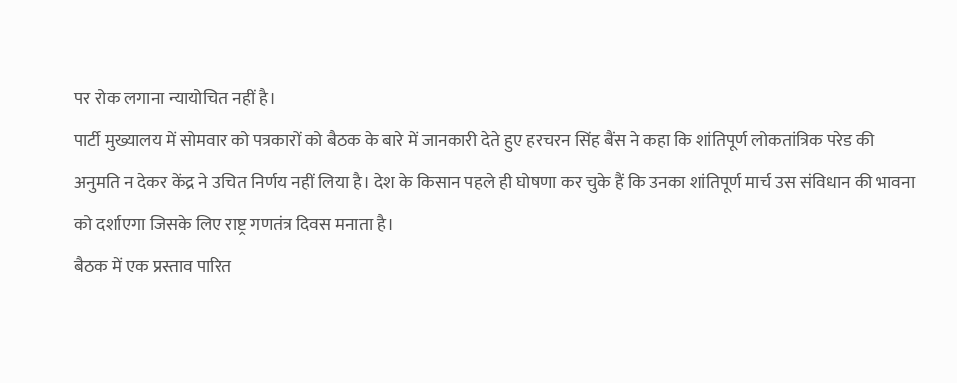पर रोक लगाना न्यायोचित नहीं है।
पार्टी मुख्यालय में सोमवार को पत्रकारों को बैठक के बारे में जानकारी देते हुए हरचरन सिंह बैंस ने कहा कि शांतिपूर्ण लोकतांत्रिक परेड की अनुमति न देकर केंद्र ने उचित निर्णय नहीं लिया है। देश के किसान पहले ही घोषणा कर चुके हैं कि उनका शांतिपूर्ण मार्च उस संविधान की भावना को दर्शाएगा जिसके लिए राष्ट्र गणतंत्र दिवस मनाता है।
बैठक में एक प्रस्ताव पारित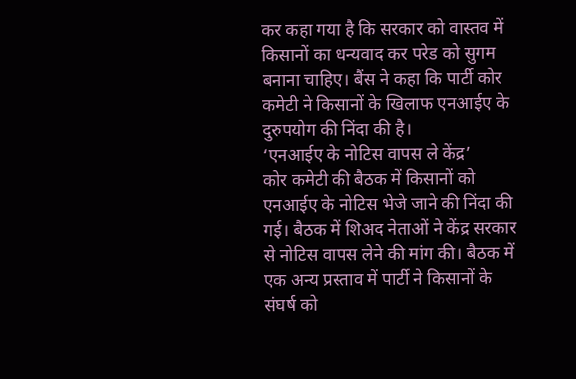कर कहा गया है कि सरकार को वास्तव में किसानों का धन्यवाद कर परेड को सुगम बनाना चाहिए। बैंस ने कहा कि पार्टी कोर कमेटी ने किसानों के खिलाफ एनआईए के दुरुपयोग की निंदा की है।
‘एनआईए के नोटिस वापस ले केंद्र’
कोर कमेटी की बैठक में किसानों को एनआईए के नोटिस भेजे जाने की निंदा की गई। बैठक में शिअद नेताओं ने केंद्र सरकार से नोटिस वापस लेने की मांग की। बैठक में एक अन्य प्रस्ताव में पार्टी ने किसानों के संघर्ष को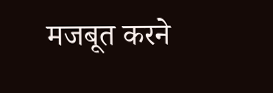मजबूत करने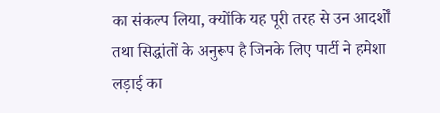का संकल्प लिया, क्योंकि यह पूरी तरह से उन आदर्शों तथा सिद्धांतों के अनुरूप है जिनके लिए पार्टी ने हमेशा लड़ाई का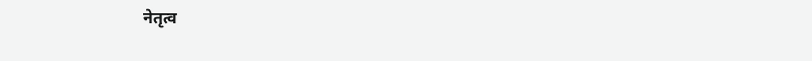नेतृत्व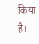किया है।